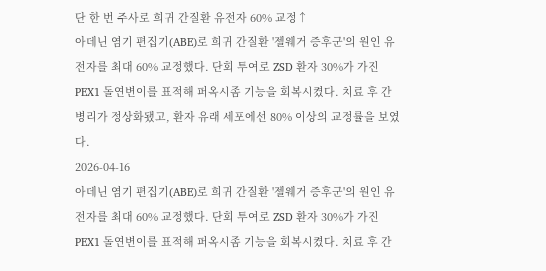단 한 번 주사로 희귀 간질환 유전자 60% 교정↑
아데닌 염기 편집기(ABE)로 희귀 간질환 '젤웨거 증후군'의 원인 유전자를 최대 60% 교정했다. 단회 투여로 ZSD 환자 30%가 가진 PEX1 돌연변이를 표적해 퍼옥시좀 기능을 회복시켰다. 치료 후 간 병리가 정상화됐고, 환자 유래 세포에선 80% 이상의 교정률을 보였다.
2026-04-16
아데닌 염기 편집기(ABE)로 희귀 간질환 '젤웨거 증후군'의 원인 유전자를 최대 60% 교정했다. 단회 투여로 ZSD 환자 30%가 가진 PEX1 돌연변이를 표적해 퍼옥시좀 기능을 회복시켰다. 치료 후 간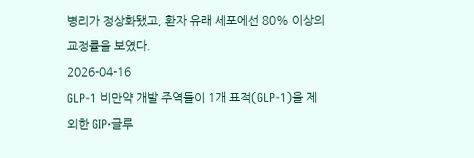병리가 정상화됐고, 환자 유래 세포에선 80% 이상의 교정률을 보였다.
2026-04-16
GLP-1 비만약 개발 주역들이 1개 표적(GLP-1)을 제외한 GIP·글루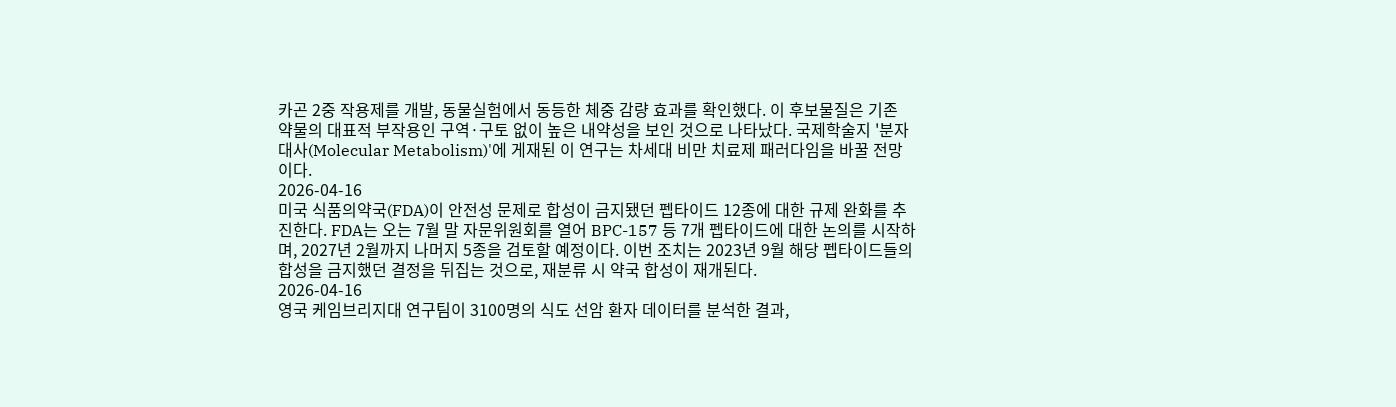카곤 2중 작용제를 개발, 동물실험에서 동등한 체중 감량 효과를 확인했다. 이 후보물질은 기존 약물의 대표적 부작용인 구역·구토 없이 높은 내약성을 보인 것으로 나타났다. 국제학술지 '분자 대사(Molecular Metabolism)'에 게재된 이 연구는 차세대 비만 치료제 패러다임을 바꿀 전망이다.
2026-04-16
미국 식품의약국(FDA)이 안전성 문제로 합성이 금지됐던 펩타이드 12종에 대한 규제 완화를 추진한다. FDA는 오는 7월 말 자문위원회를 열어 BPC-157 등 7개 펩타이드에 대한 논의를 시작하며, 2027년 2월까지 나머지 5종을 검토할 예정이다. 이번 조치는 2023년 9월 해당 펩타이드들의 합성을 금지했던 결정을 뒤집는 것으로, 재분류 시 약국 합성이 재개된다.
2026-04-16
영국 케임브리지대 연구팀이 3100명의 식도 선암 환자 데이터를 분석한 결과,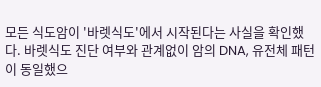모든 식도암이 '바렛식도'에서 시작된다는 사실을 확인했다. 바렛식도 진단 여부와 관계없이 암의 DNA, 유전체 패턴이 동일했으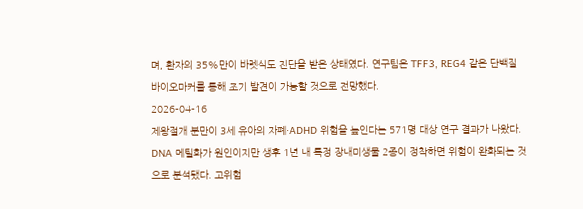며, 환자의 35%만이 바렛식도 진단을 받은 상태였다. 연구팀은 TFF3, REG4 같은 단백질 바이오마커를 통해 조기 발견이 가능할 것으로 전망했다.
2026-04-16
제왕절개 분만이 3세 유아의 자폐·ADHD 위험을 높인다는 571명 대상 연구 결과가 나왔다. DNA 메틸화가 원인이지만 생후 1년 내 특정 장내미생물 2종이 정착하면 위험이 완화되는 것으로 분석됐다. 고위험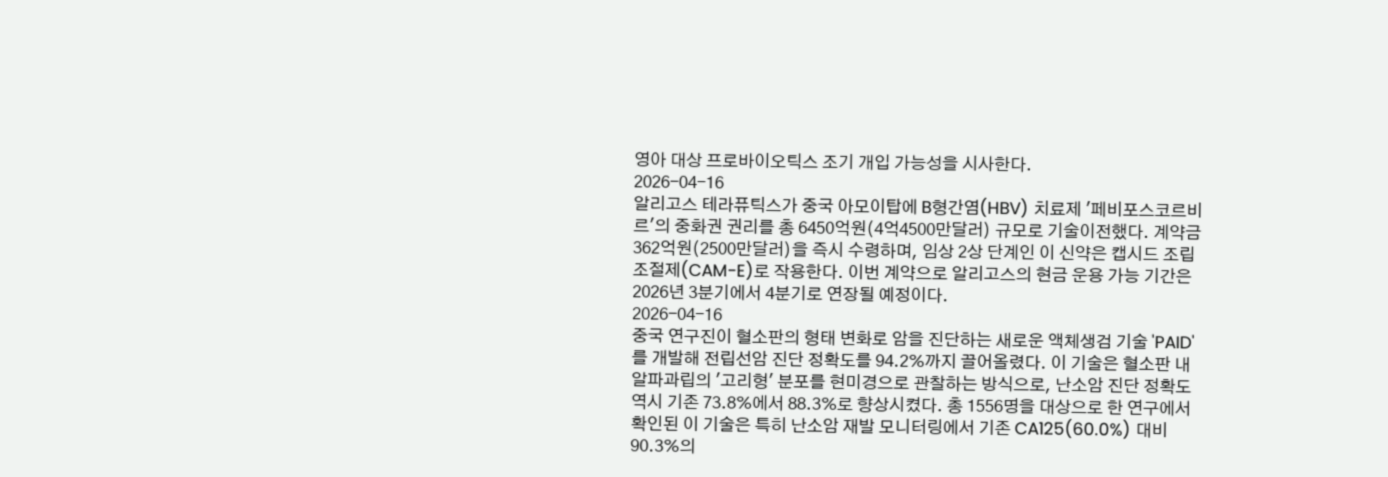영아 대상 프로바이오틱스 조기 개입 가능성을 시사한다.
2026-04-16
알리고스 테라퓨틱스가 중국 아모이탑에 B형간염(HBV) 치료제 '페비포스코르비르'의 중화권 권리를 총 6450억원(4억4500만달러) 규모로 기술이전했다. 계약금 362억원(2500만달러)을 즉시 수령하며, 임상 2상 단계인 이 신약은 캡시드 조립 조절제(CAM-E)로 작용한다. 이번 계약으로 알리고스의 현금 운용 가능 기간은 2026년 3분기에서 4분기로 연장될 예정이다.
2026-04-16
중국 연구진이 혈소판의 형태 변화로 암을 진단하는 새로운 액체생검 기술 'PAID'를 개발해 전립선암 진단 정확도를 94.2%까지 끌어올렸다. 이 기술은 혈소판 내 알파과립의 '고리형' 분포를 현미경으로 관찰하는 방식으로, 난소암 진단 정확도 역시 기존 73.8%에서 88.3%로 향상시켰다. 총 1556명을 대상으로 한 연구에서 확인된 이 기술은 특히 난소암 재발 모니터링에서 기존 CA125(60.0%) 대비 90.3%의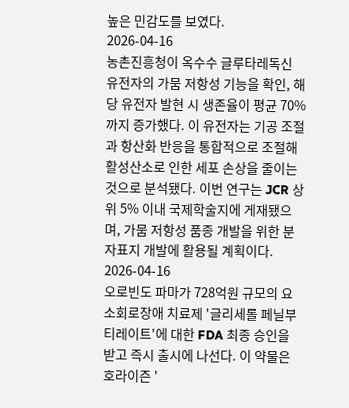높은 민감도를 보였다.
2026-04-16
농촌진흥청이 옥수수 글루타레독신 유전자의 가뭄 저항성 기능을 확인, 해당 유전자 발현 시 생존율이 평균 70%까지 증가했다. 이 유전자는 기공 조절과 항산화 반응을 통합적으로 조절해 활성산소로 인한 세포 손상을 줄이는 것으로 분석됐다. 이번 연구는 JCR 상위 5% 이내 국제학술지에 게재됐으며, 가뭄 저항성 품종 개발을 위한 분자표지 개발에 활용될 계획이다.
2026-04-16
오로빈도 파마가 728억원 규모의 요소회로장애 치료제 '글리세롤 페닐부티레이트'에 대한 FDA 최종 승인을 받고 즉시 출시에 나선다. 이 약물은 호라이즌 '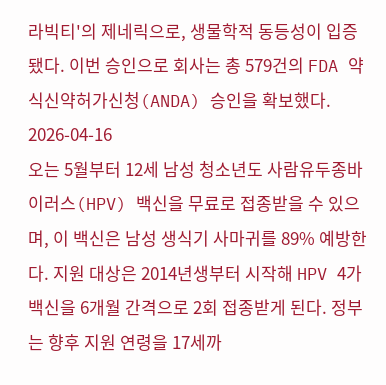라빅티'의 제네릭으로, 생물학적 동등성이 입증됐다. 이번 승인으로 회사는 총 579건의 FDA 약식신약허가신청(ANDA) 승인을 확보했다.
2026-04-16
오는 5월부터 12세 남성 청소년도 사람유두종바이러스(HPV) 백신을 무료로 접종받을 수 있으며, 이 백신은 남성 생식기 사마귀를 89% 예방한다. 지원 대상은 2014년생부터 시작해 HPV 4가 백신을 6개월 간격으로 2회 접종받게 된다. 정부는 향후 지원 연령을 17세까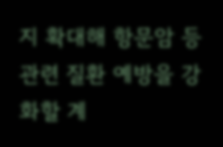지 확대해 항문암 등 관련 질환 예방을 강화할 계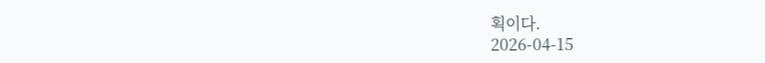획이다.
2026-04-15